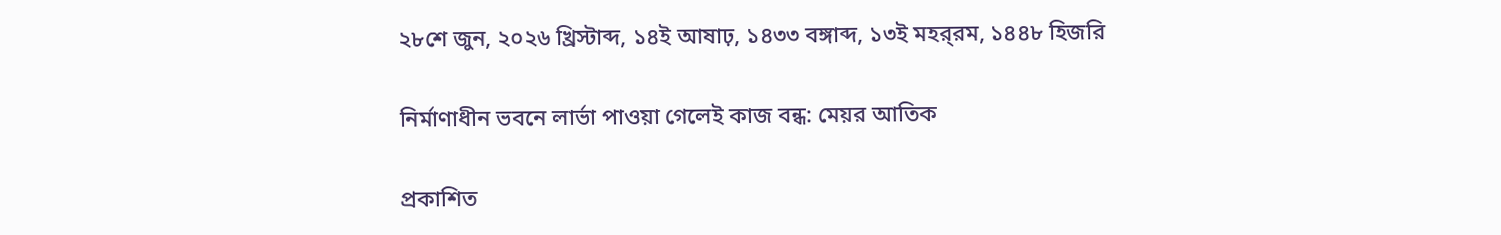২৮শে জুন, ২০২৬ খ্রিস্টাব্দ, ১৪ই আষাঢ়, ১৪৩৩ বঙ্গাব্দ, ১৩ই মহর্‌রম, ১৪৪৮ হিজরি

নির্মাণাধীন ভবনে লার্ভা পাওয়া গেলেই কাজ বন্ধ: মেয়র আতিক

প্রকাশিত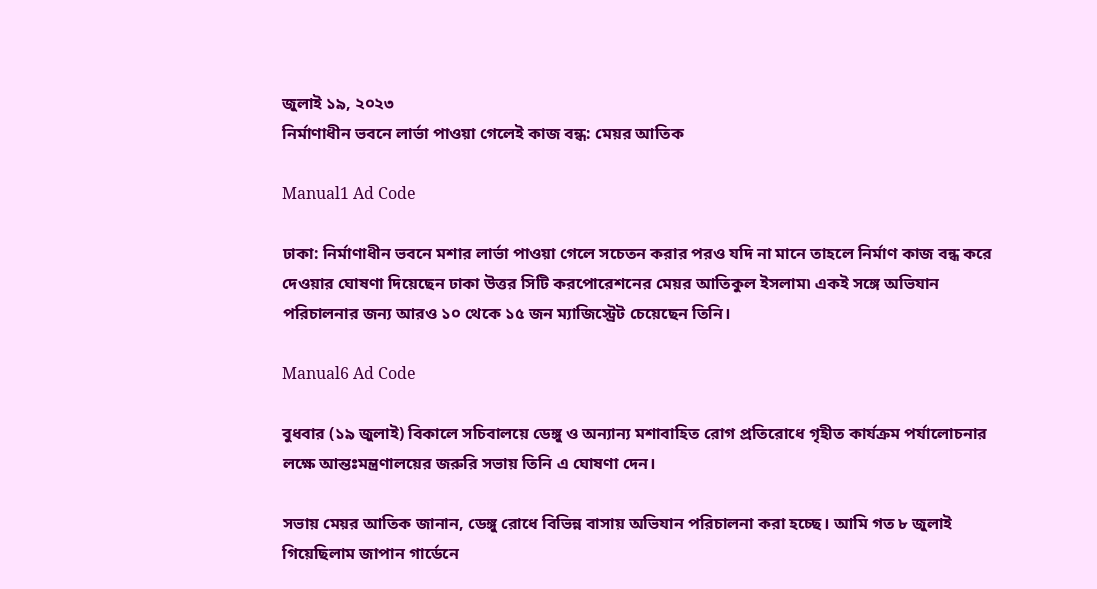জুলাই ১৯, ২০২৩
নির্মাণাধীন ভবনে লার্ভা পাওয়া গেলেই কাজ বন্ধ: মেয়র আতিক

Manual1 Ad Code

ঢাকা: নির্মাণাধীন ভবনে মশার লার্ভা পাওয়া গেলে সচেতন করার পরও যদি না মানে তাহলে নির্মাণ কাজ বন্ধ করে দেওয়ার ঘোষণা দিয়েছেন ঢাকা উত্তর সিটি করপোরেশনের মেয়র আতিকুল ইসলাম৷ একই সঙ্গে অভিযান পরিচালনার জন্য আরও ১০ থেকে ১৫ জন ম্যাজিস্ট্রেট চেয়েছেন তিনি।

Manual6 Ad Code

বুধবার (১৯ জুলাই) বিকালে সচিবালয়ে ডেঙ্গু ও অন্যান্য মশাবাহিত রোগ প্রতিরোধে গৃহীত কার্যক্রম পর্যালোচনার লক্ষে আন্তঃমন্ত্রণালয়ের জরুরি সভায় তিনি এ ঘোষণা দেন।

সভায় মেয়র আতিক জানান, ডেঙ্গু রোধে বিভিন্ন বাসায় অভিযান পরিচালনা করা হচ্ছে। আমি গত ৮ জুলাই গিয়েছিলাম জাপান গার্ডেনে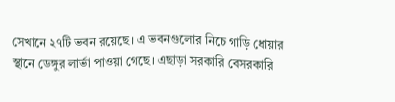সেখানে ২৭টি ভবন রয়েছে। এ ভবনগুলোর নিচে গাড়ি ধোয়ার স্থানে ডেঙ্গুর লার্ভা পাওয়া গেছে। এছাড়া সরকারি বেসরকারি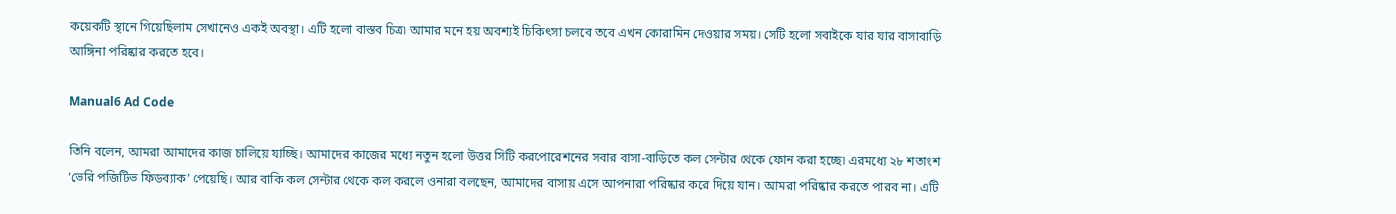কয়েকটি স্থানে গিয়েছিলাম সেখানেও একই অবস্থা। এটি হলো বাস্তব চিত্র৷ আমার মনে হয় অবশ্যই চিকিৎসা চলবে তবে এখন কোরামিন দেওয়ার সময়। সেটি হলো সবাইকে যার যার বাসাবাড়ি আঙ্গিনা পরিষ্কার করতে হবে।

Manual6 Ad Code

তিনি বলেন, আমরা আমাদের কাজ চালিয়ে যাচ্ছি। আমাদের কাজের মধ্যে নতুন হলো উত্তর সিটি করপোরেশনের সবার বাসা-বাড়িতে কল সেন্টার থেকে ফোন করা হচ্ছে৷ এরমধ্যে ২৮ শতাংশ ‘ভেরি পজিটিভ ফিডব্যাক’ পেয়েছি। আর বাকি কল সেন্টার থেকে কল করলে ওনারা বলছেন, আমাদের বাসায় এসে আপনারা পরিষ্কার করে দিয়ে যান। আমরা পরিষ্কার করতে পারব না। এটি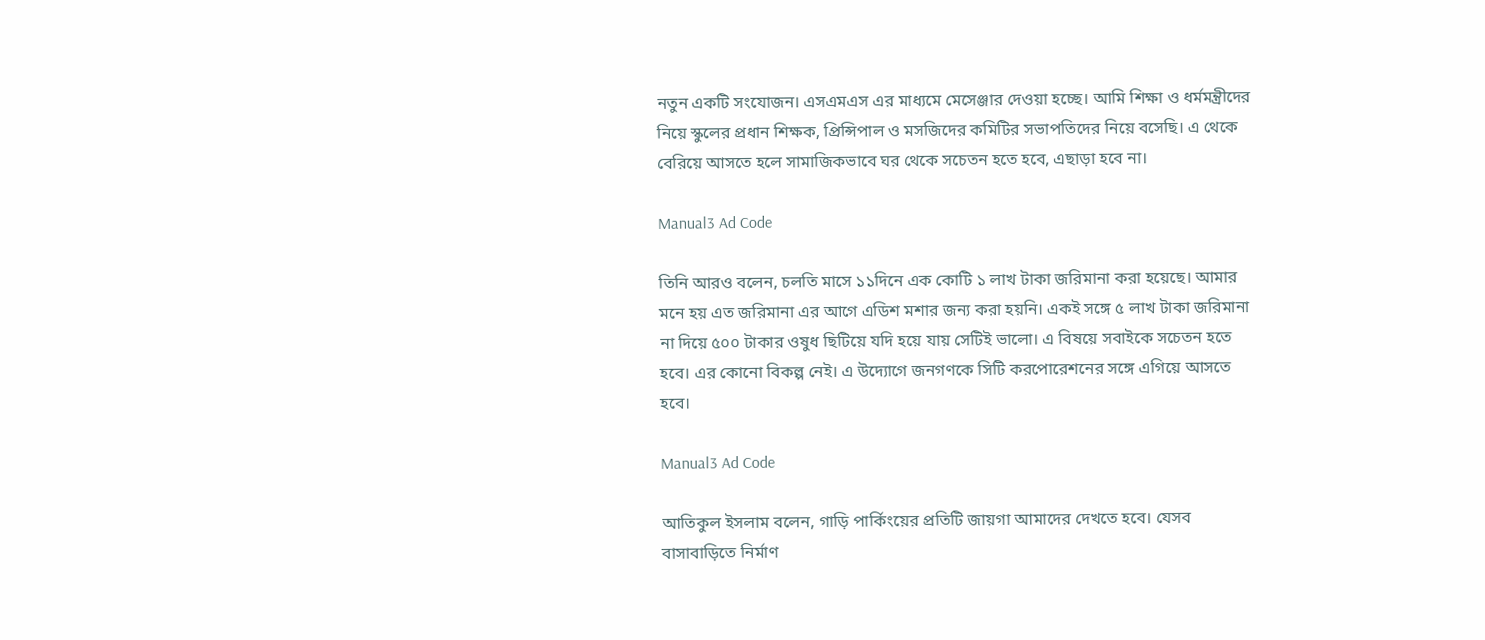নতুন একটি সংযোজন। এসএমএস এর মাধ্যমে মেসেঞ্জার দেওয়া হচ্ছে। আমি শিক্ষা ও ধর্মমন্ত্রীদের নিয়ে স্কুলের প্রধান শিক্ষক, প্রিন্সিপাল ও মসজিদের কমিটির সভাপতিদের নিয়ে বসেছি। এ থেকে বেরিয়ে আসতে হলে সামাজিকভাবে ঘর থেকে সচেতন হতে হবে, এছাড়া হবে না।

Manual3 Ad Code

তিনি আরও বলেন, চলতি মাসে ১১দিনে এক কোটি ১ লাখ টাকা জরিমানা করা হয়েছে। আমার মনে হয় এত জরিমানা এর আগে এডিশ মশার জন্য করা হয়নি। একই সঙ্গে ৫ লাখ টাকা জরিমানা না দিয়ে ৫০০ টাকার ওষুধ ছিটিয়ে যদি হয়ে যায় সেটিই ভালো। এ বিষয়ে সবাইকে সচেতন হতে হবে। এর কোনো বিকল্প নেই। এ উদ্যোগে জনগণকে সিটি করপোরেশনের সঙ্গে এগিয়ে আসতে হবে।

Manual3 Ad Code

আতিকুল ইসলাম বলেন, গাড়ি পার্কিংয়ের প্রতিটি জায়গা আমাদের দেখতে হবে। যেসব বাসাবাড়িতে নির্মাণ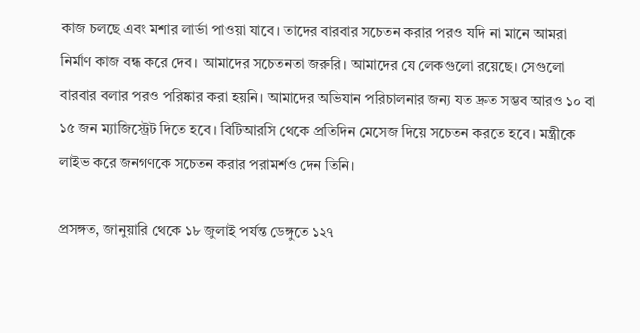কাজ চলছে এবং মশার লার্ভা পাওয়া যাবে। তাদের বারবার সচেতন করার পরও যদি না মানে আমরা নির্মাণ কাজ বন্ধ করে দেব। আমাদের সচেতনতা জরুরি। আমাদের যে লেকগুলো রয়েছে। সেগুলো বারবার বলার পরও পরিষ্কার করা হয়নি। আমাদের অভিযান পরিচালনার জন্য যত দ্রুত সম্ভব আরও ১০ বা ১৫ জন ম্যাজিস্ট্রেট দিতে হবে। বিটিআরসি থেকে প্রতিদিন মেসেজ দিয়ে সচেতন করতে হবে। মন্ত্রীকে লাইভ করে জনগণকে সচেতন করার পরামর্শও দেন তিনি।

প্রসঙ্গত, জানুয়ারি থেকে ১৮ জুলাই পর্যন্ত ডেঙ্গুতে ১২৭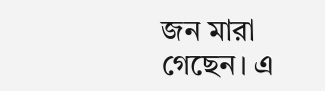জন মারা গেছেন। এ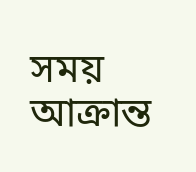সময় আক্রান্ত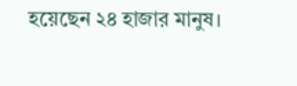হয়েছেন ২৪ হাজার মানুষ।